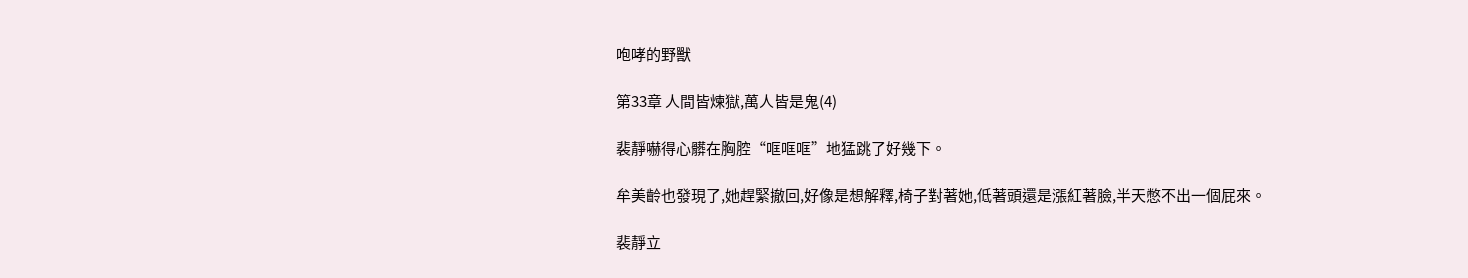咆哮的野獸

第33章 人間皆煉獄,萬人皆是鬼(4)

裴靜嚇得心髒在胸腔“哐哐哐”地猛跳了好幾下。

牟美齡也發現了,她趕緊撤回,好像是想解釋,椅子對著她,低著頭還是漲紅著臉,半天憋不出一個屁來。

裴靜立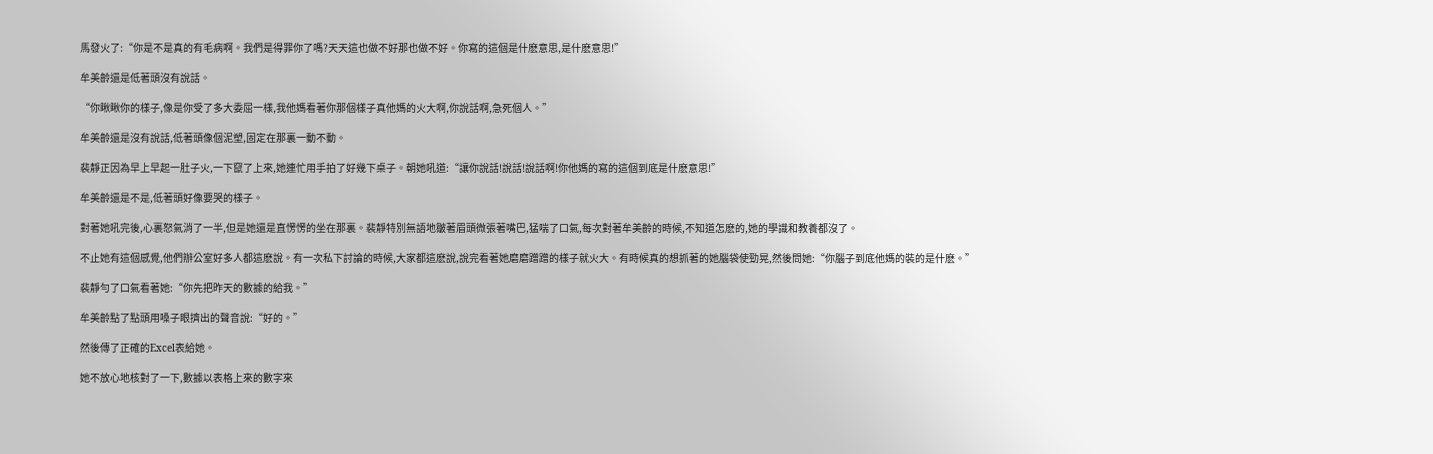馬發火了:“你是不是真的有毛病啊。我們是得罪你了嗎?天天這也做不好那也做不好。你寫的這個是什麽意思,是什麽意思!”

牟美齡還是低著頭沒有說話。

“你瞅瞅你的樣子,像是你受了多大委屈一樣,我他媽看著你那個樣子真他媽的火大啊,你說話啊,急死個人。”

牟美齡還是沒有說話,低著頭像個泥塑,固定在那裏一動不動。

裴靜正因為早上早起一肚子火,一下竄了上來,她連忙用手拍了好幾下桌子。朝她吼道:“讓你說話!說話!說話啊!你他媽的寫的這個到底是什麽意思!”

牟美齡還是不是,低著頭好像要哭的樣子。

對著她吼完後,心裏怒氣消了一半,但是她還是直愣愣的坐在那裏。裴靜特別無語地皺著眉頭微張著嘴巴,猛喘了口氣,每次對著牟美齡的時候,不知道怎麽的,她的學識和教養都沒了。

不止她有這個感覺,他們辦公室好多人都這麽說。有一次私下討論的時候,大家都這麽說,說完看著她磨磨蹭蹭的樣子就火大。有時候真的想抓著的她腦袋使勁晃,然後問她:“你腦子到底他媽的裝的是什麽。”

裴靜勻了口氣看著她:“你先把昨天的數據的給我。”

牟美齡點了點頭用嗓子眼擠出的聲音說:“好的。”

然後傳了正確的Excel表給她。

她不放心地核對了一下,數據以表格上來的數字來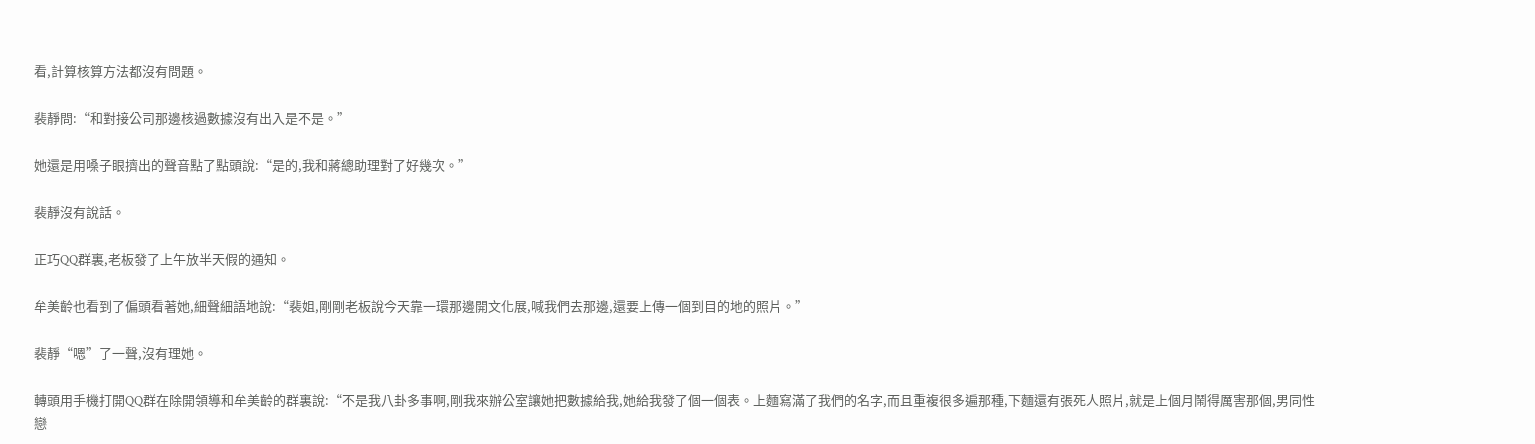看,計算核算方法都沒有問題。

裴靜問:“和對接公司那邊核過數據沒有出入是不是。”

她還是用嗓子眼擠出的聲音點了點頭說:“是的,我和蔣總助理對了好幾次。”

裴靜沒有說話。

正巧QQ群裏,老板發了上午放半天假的通知。

牟美齡也看到了偏頭看著她,細聲細語地說:“裴姐,剛剛老板說今天靠一環那邊開文化展,喊我們去那邊,還要上傳一個到目的地的照片。”

裴靜“嗯”了一聲,沒有理她。

轉頭用手機打開QQ群在除開領導和牟美齡的群裏說:“不是我八卦多事啊,剛我來辦公室讓她把數據給我,她給我發了個一個表。上麵寫滿了我們的名字,而且重複很多遍那種,下麵還有張死人照片,就是上個月鬧得厲害那個,男同性戀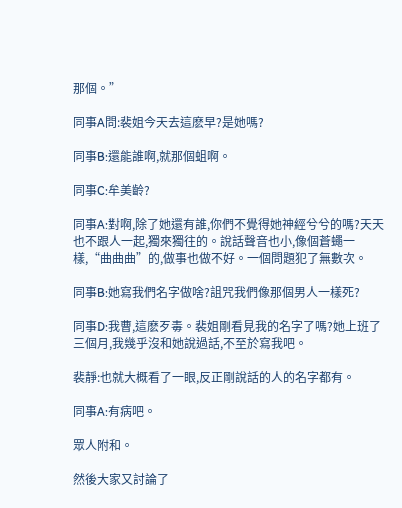那個。”

同事A問:裴姐今天去這麽早?是她嗎?

同事B:還能誰啊,就那個蛆啊。

同事C:牟美齡?

同事A:對啊,除了她還有誰,你們不覺得她神經兮兮的嗎?天天也不跟人一起,獨來獨往的。說話聲音也小,像個蒼蠅一樣,“曲曲曲”的,做事也做不好。一個問題犯了無數次。

同事B:她寫我們名字做啥?詛咒我們像那個男人一樣死?

同事D:我曹,這麽歹毒。裴姐剛看見我的名字了嗎?她上班了三個月,我幾乎沒和她說過話,不至於寫我吧。

裴靜:也就大概看了一眼,反正剛說話的人的名字都有。

同事A:有病吧。

眾人附和。

然後大家又討論了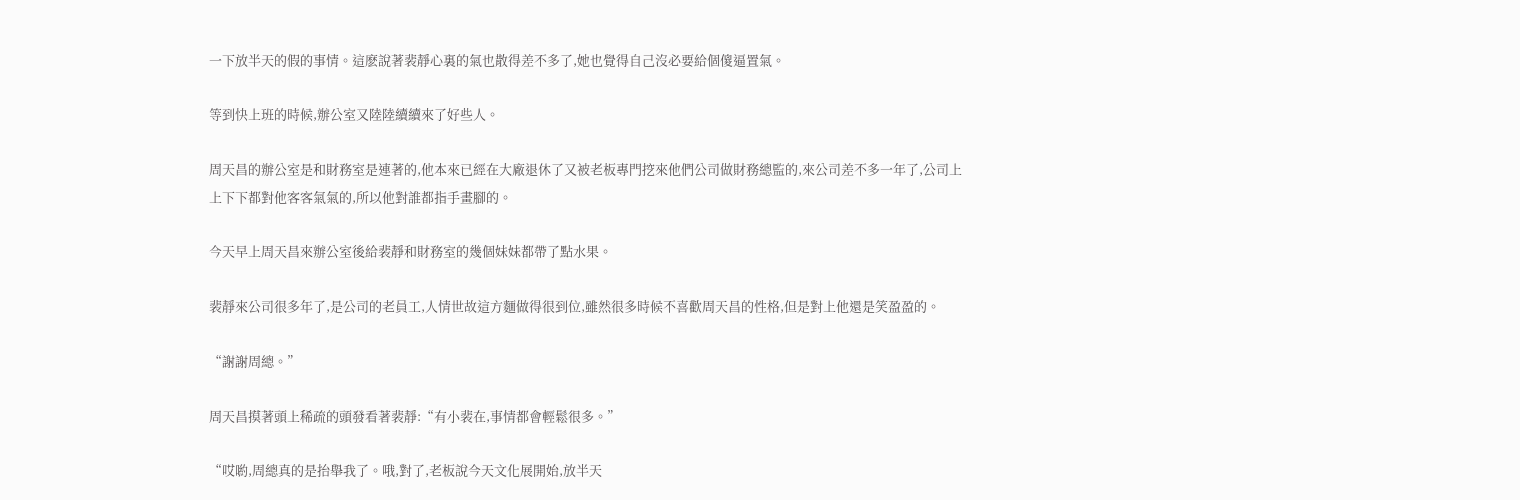一下放半天的假的事情。這麽說著裴靜心裏的氣也散得差不多了,她也覺得自己沒必要給個傻逼置氣。

等到快上班的時候,辦公室又陸陸續續來了好些人。

周天昌的辦公室是和財務室是連著的,他本來已經在大廠退休了又被老板專門挖來他們公司做財務總監的,來公司差不多一年了,公司上上下下都對他客客氣氣的,所以他對誰都指手畫腳的。

今天早上周天昌來辦公室後給裴靜和財務室的幾個妹妹都帶了點水果。

裴靜來公司很多年了,是公司的老員工,人情世故這方麵做得很到位,雖然很多時候不喜歡周天昌的性格,但是對上他還是笑盈盈的。

“謝謝周總。”

周天昌摸著頭上稀疏的頭發看著裴靜:“有小裴在,事情都會輕鬆很多。”

“哎喲,周總真的是抬舉我了。哦,對了,老板說今天文化展開始,放半天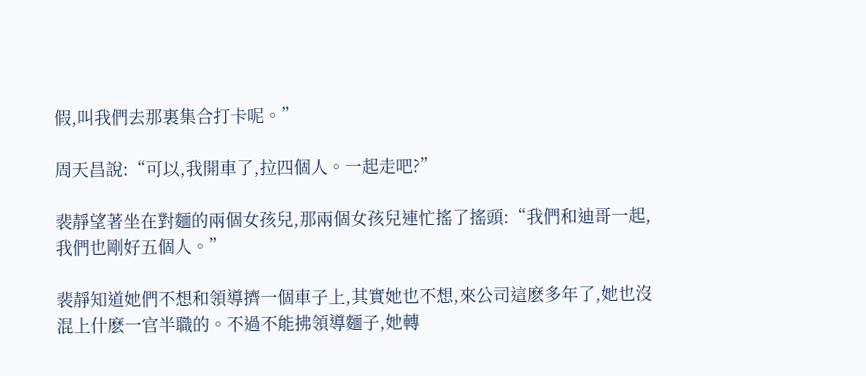假,叫我們去那裏集合打卡呢。”

周天昌說:“可以,我開車了,拉四個人。一起走吧?”

裴靜望著坐在對麵的兩個女孩兒,那兩個女孩兒連忙搖了搖頭:“我們和迪哥一起,我們也剛好五個人。”

裴靜知道她們不想和領導擠一個車子上,其實她也不想,來公司這麽多年了,她也沒混上什麽一官半職的。不過不能拂領導麵子,她轉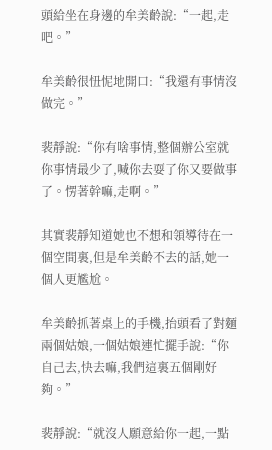頭給坐在身邊的牟美齡說:“一起,走吧。”

牟美齡很忸怩地開口:“我還有事情沒做完。”

裴靜說:“你有啥事情,整個辦公室就你事情最少了,喊你去耍了你又要做事了。愣著幹嘛,走啊。”

其實裴靜知道她也不想和領導待在一個空間裏,但是牟美齡不去的話,她一個人更尷尬。

牟美齡抓著桌上的手機,抬頭看了對麵兩個姑娘,一個姑娘連忙擺手說:“你自己去,快去嘛,我們這裏五個剛好夠。”

裴靜說:“就沒人願意給你一起,一點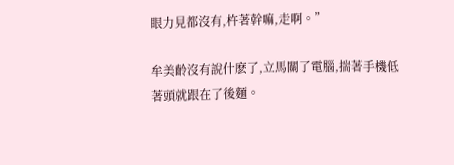眼力見都沒有,杵著幹嘛,走啊。”

牟美齡沒有說什麽了,立馬關了電腦,揣著手機低著頭就跟在了後麵。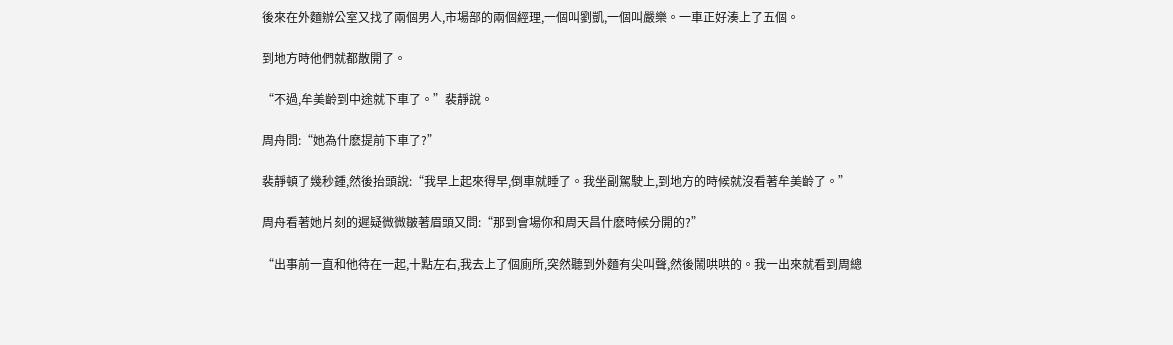後來在外麵辦公室又找了兩個男人,市場部的兩個經理,一個叫劉凱,一個叫嚴樂。一車正好湊上了五個。

到地方時他們就都散開了。

“不過,牟美齡到中途就下車了。”裴靜說。

周舟問:“她為什麽提前下車了?”

裴靜頓了幾秒鍾,然後抬頭說:“我早上起來得早,倒車就睡了。我坐副駕駛上,到地方的時候就沒看著牟美齡了。”

周舟看著她片刻的遲疑微微皺著眉頭又問:“那到會場你和周天昌什麽時候分開的?”

“出事前一直和他待在一起,十點左右,我去上了個廁所,突然聽到外麵有尖叫聲,然後鬧哄哄的。我一出來就看到周總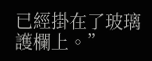已經掛在了玻璃護欄上。”